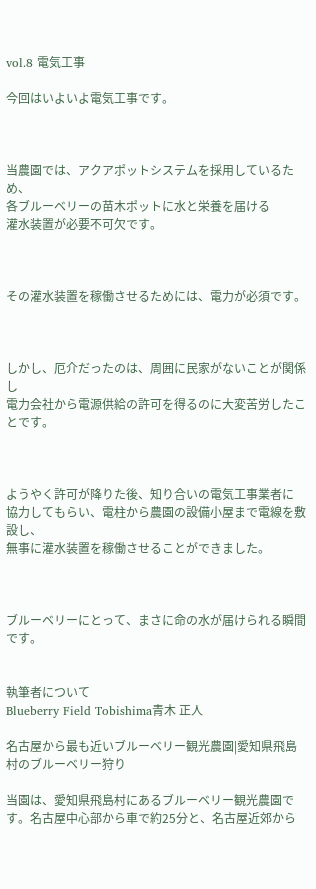vol.8 電気工事

今回はいよいよ電気工事です。



当農園では、アクアポットシステムを採用しているため、
各ブルーベリーの苗木ポットに水と栄養を届ける
灌水装置が必要不可欠です。



その灌水装置を稼働させるためには、電力が必須です。



しかし、厄介だったのは、周囲に民家がないことが関係し
電力会社から電源供給の許可を得るのに大変苦労したことです。



ようやく許可が降りた後、知り合いの電気工事業者に
協力してもらい、電柱から農園の設備小屋まで電線を敷設し、
無事に灌水装置を稼働させることができました。



ブルーベリーにとって、まさに命の水が届けられる瞬間です。


執筆者について
Blueberry Field Tobishima青木 正人

名古屋から最も近いブルーベリー観光農園|愛知県飛島村のブルーベリー狩り

当園は、愛知県飛島村にあるブルーベリー観光農園です。名古屋中心部から車で約25分と、名古屋近郊から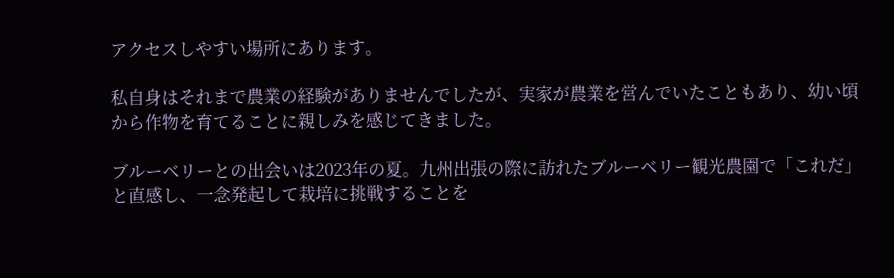アクセスしやすい場所にあります。

私自身はそれまで農業の経験がありませんでしたが、実家が農業を営んでいたこともあり、幼い頃から作物を育てることに親しみを感じてきました。

ブルーベリーとの出会いは2023年の夏。九州出張の際に訪れたブルーベリー観光農園で「これだ」と直感し、一念発起して栽培に挑戦することを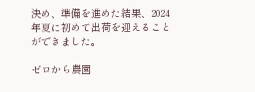決め、準備を進めた結果、2024年夏に初めて出荷を迎えることができました。

ゼロから農園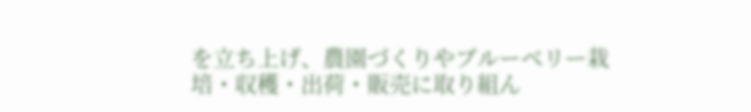を立ち上げ、農園づくりやブルーベリー栽培・収穫・出荷・販売に取り組ん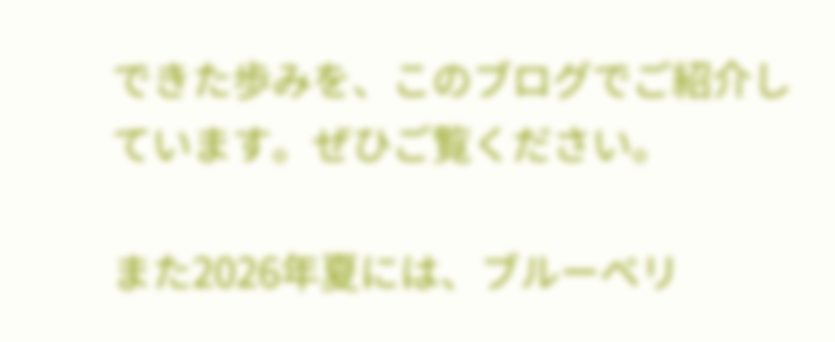できた歩みを、このブログでご紹介しています。ぜひご覧ください。

また2026年夏には、ブルーベリ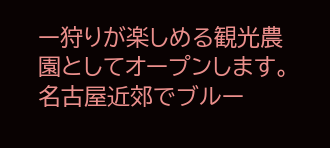ー狩りが楽しめる観光農園としてオープンします。名古屋近郊でブルー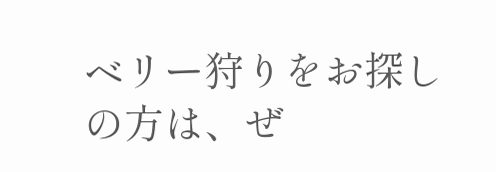ベリー狩りをお探しの方は、ぜ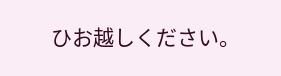ひお越しください。